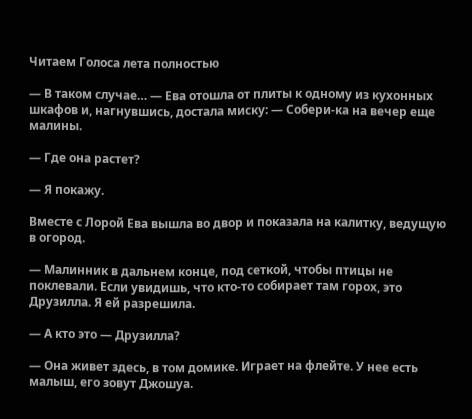Читаем Голоса лета полностью

— В таком случае… — Ева отошла от плиты к одному из кухонных шкафов и, нагнувшись, достала миску: — Собери-ка на вечер еще малины.

— Где она растет?

— Я покажу.

Вместе с Лорой Ева вышла во двор и показала на калитку, ведущую в огород.

— Малинник в дальнем конце, под сеткой, чтобы птицы не поклевали. Если увидишь, что кто-то собирает там горох, это Друзилла. Я ей разрешила.

— А кто это — Друзилла?

— Она живет здесь, в том домике. Играет на флейте. У нее есть малыш, его зовут Джошуа.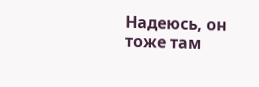Надеюсь, он тоже там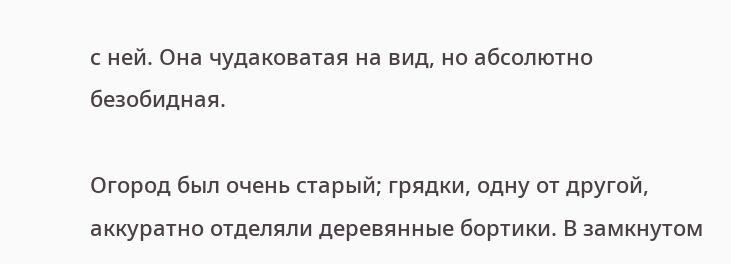с ней. Она чудаковатая на вид, но абсолютно безобидная.

Огород был очень старый; грядки, одну от другой, аккуратно отделяли деревянные бортики. В замкнутом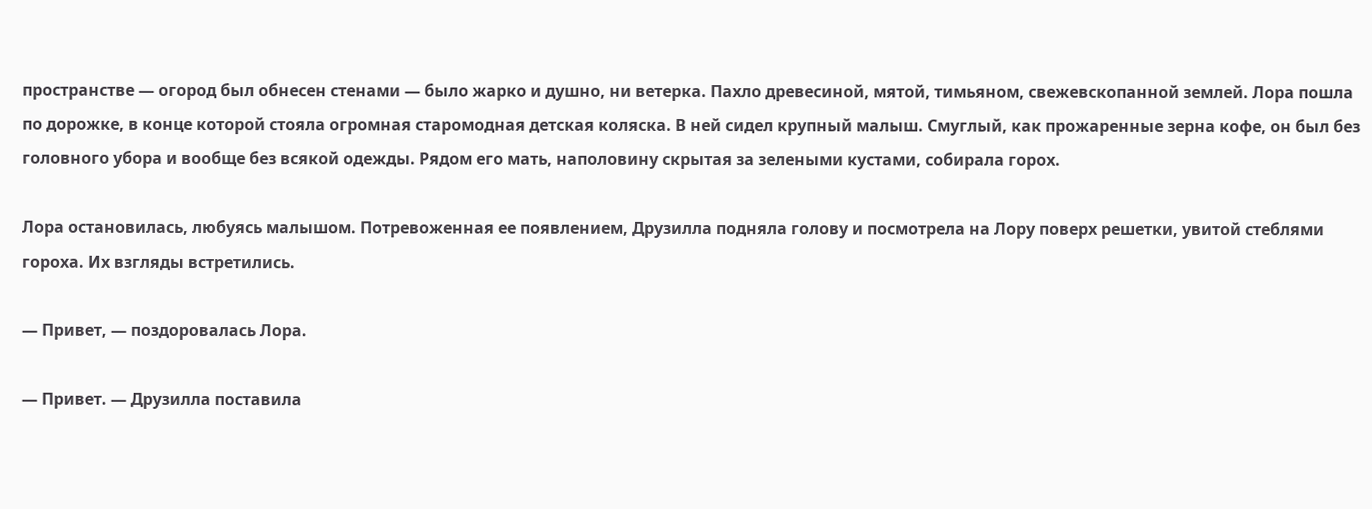пространстве — огород был обнесен стенами — было жарко и душно, ни ветерка. Пахло древесиной, мятой, тимьяном, свежевскопанной землей. Лора пошла по дорожке, в конце которой стояла огромная старомодная детская коляска. В ней сидел крупный малыш. Смуглый, как прожаренные зерна кофе, он был без головного убора и вообще без всякой одежды. Рядом его мать, наполовину скрытая за зелеными кустами, собирала горох.

Лора остановилась, любуясь малышом. Потревоженная ее появлением, Друзилла подняла голову и посмотрела на Лору поверх решетки, увитой стеблями гороха. Их взгляды встретились.

— Привет, — поздоровалась Лора.

— Привет. — Друзилла поставила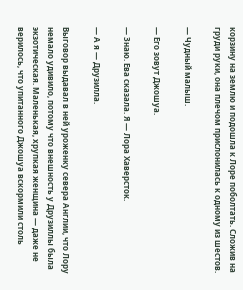корзину на землю и подошла к Лоре поболтать. Сложив на груди руки, она плечом прислонилась к одному из шестов.

— Чудный малыш.

— Его зовут Джошуа.

— Знаю. Ева сказала. Я — Лора Хаверсток.

— А я — Друзилла.

Выговор выдавал в ней уроженку севера Англии, что Лору немало удивило, потому что внешность у Друзиллы была экзотическая. Маленькая, хрупкая женщина — даже не верилось, что упитанного Джошуа вскормили столь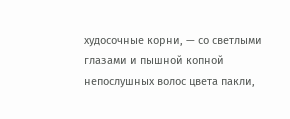худосочные корни, — со светлыми глазами и пышной копной непослушных волос цвета пакли,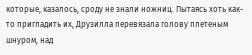которые, казалось, сроду не знали ножниц. Пытаясь хоть как-то пригладить их, Друзилла перевязала голову плетеным шнуром, над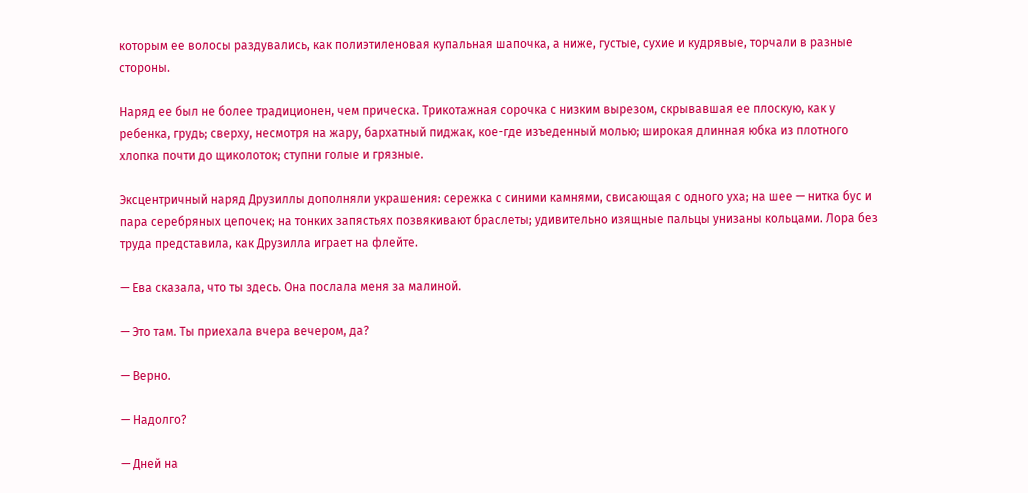которым ее волосы раздувались, как полиэтиленовая купальная шапочка, а ниже, густые, сухие и кудрявые, торчали в разные стороны.

Наряд ее был не более традиционен, чем прическа. Трикотажная сорочка с низким вырезом, скрывавшая ее плоскую, как у ребенка, грудь; сверху, несмотря на жару, бархатный пиджак, кое-где изъеденный молью; широкая длинная юбка из плотного хлопка почти до щиколоток; ступни голые и грязные.

Эксцентричный наряд Друзиллы дополняли украшения: сережка с синими камнями, свисающая с одного уха; на шее — нитка бус и пара серебряных цепочек; на тонких запястьях позвякивают браслеты; удивительно изящные пальцы унизаны кольцами. Лора без труда представила, как Друзилла играет на флейте.

— Ева сказала, что ты здесь. Она послала меня за малиной.

— Это там. Ты приехала вчера вечером, да?

— Верно.

— Надолго?

— Дней на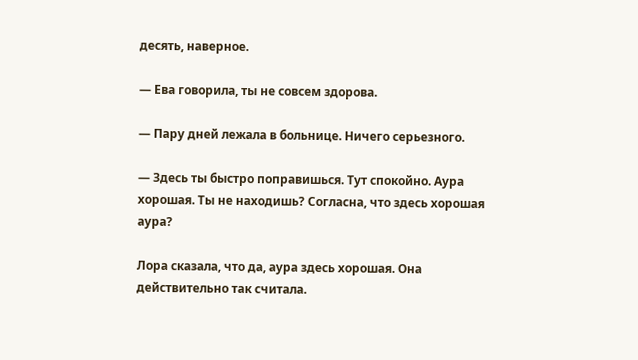десять, наверное.

— Ева говорила, ты не совсем здорова.

— Пару дней лежала в больнице. Ничего серьезного.

— Здесь ты быстро поправишься. Тут спокойно. Аура хорошая. Ты не находишь? Согласна, что здесь хорошая аура?

Лора сказала, что да, аура здесь хорошая. Она действительно так считала.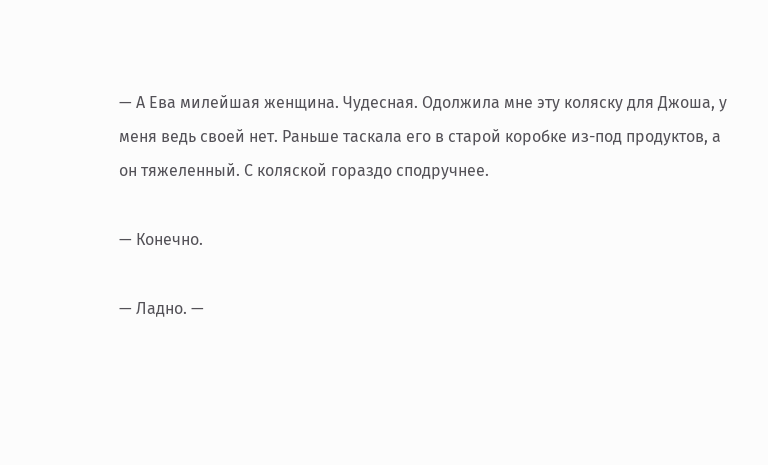— А Ева милейшая женщина. Чудесная. Одолжила мне эту коляску для Джоша, у меня ведь своей нет. Раньше таскала его в старой коробке из-под продуктов, а он тяжеленный. С коляской гораздо сподручнее.

— Конечно.

— Ладно. —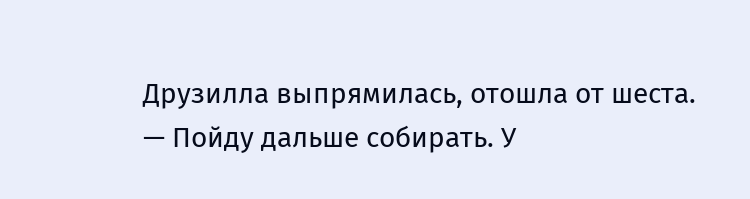Друзилла выпрямилась, отошла от шеста. — Пойду дальше собирать. У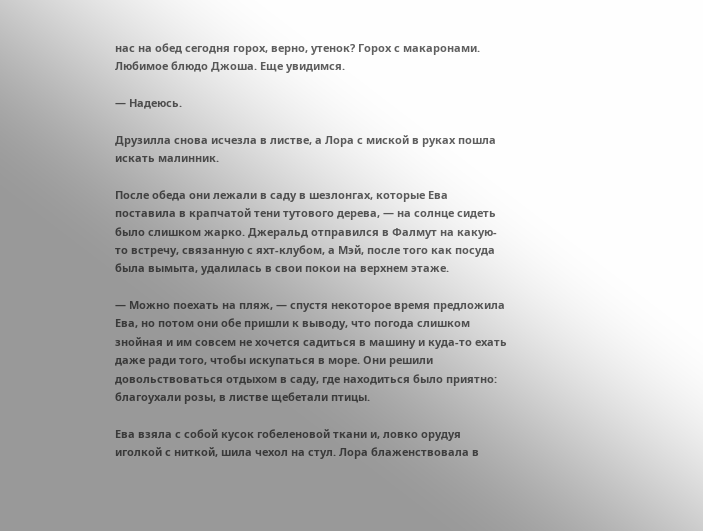нас на обед сегодня горох, верно, утенок? Горох с макаронами. Любимое блюдо Джоша. Еще увидимся.

— Надеюсь.

Друзилла снова исчезла в листве, а Лора с миской в руках пошла искать малинник.

После обеда они лежали в саду в шезлонгах, которые Ева поставила в крапчатой тени тутового дерева, — на солнце сидеть было слишком жарко. Джеральд отправился в Фалмут на какую-то встречу, связанную с яхт-клубом, а Мэй, после того как посуда была вымыта, удалилась в свои покои на верхнем этаже.

— Можно поехать на пляж, — спустя некоторое время предложила Ева, но потом они обе пришли к выводу, что погода слишком знойная и им совсем не хочется садиться в машину и куда-то ехать даже ради того, чтобы искупаться в море. Они решили довольствоваться отдыхом в саду, где находиться было приятно: благоухали розы, в листве щебетали птицы.

Ева взяла с собой кусок гобеленовой ткани и, ловко орудуя иголкой с ниткой, шила чехол на стул. Лора блаженствовала в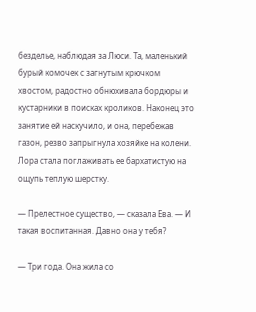безделье, наблюдая за Люси. Та, маленький бурый комочек с загнутым крючком хвостом, радостно обнюхивала бордюры и кустарники в поисках кроликов. Наконец это занятие ей наскучило, и она, перебежав газон, резво запрыгнула хозяйке на колени. Лора стала поглаживать ее бархатистую на ощупь теплую шерстку.

— Прелестное существо, — сказала Ева. — И такая воспитанная. Давно она у тебя?

— Три года. Она жила со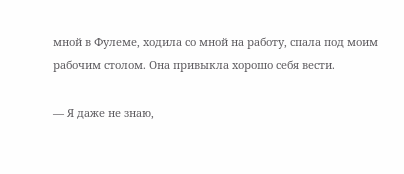мной в Фулеме, ходила со мной на работу, спала под моим рабочим столом. Она привыкла хорошо себя вести.

— Я даже не знаю,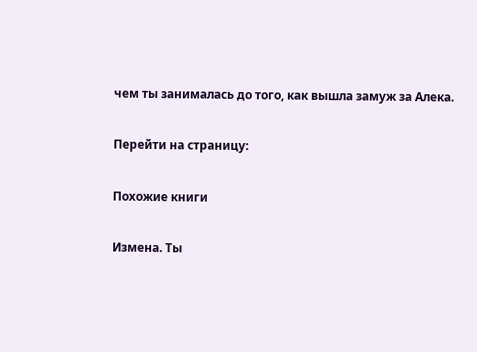чем ты занималась до того, как вышла замуж за Алека.

Перейти на страницу:

Похожие книги

Измена. Ты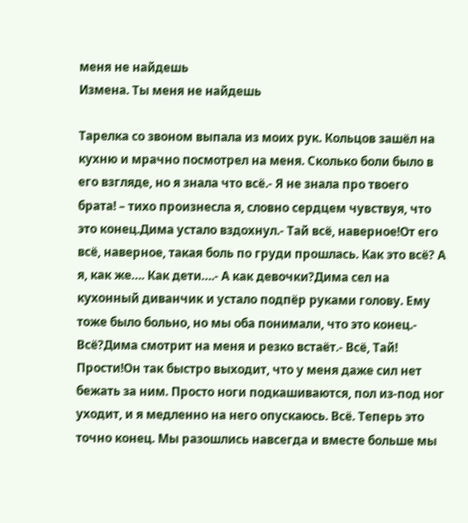меня не найдешь
Измена. Ты меня не найдешь

Тарелка со звоном выпала из моих рук. Кольцов зашёл на кухню и мрачно посмотрел на меня. Сколько боли было в его взгляде, но я знала что всё.- Я не знала про твоего брата! – тихо произнесла я, словно сердцем чувствуя, что это конец.Дима устало вздохнул.- Тай всё, наверное!От его всё, наверное, такая боль по груди прошлась. Как это всё? А я, как же…. Как дети….- А как девочки?Дима сел на кухонный диванчик и устало подпёр руками голову. Ему тоже было больно, но мы оба понимали, что это конец.- Всё?Дима смотрит на меня и резко встаёт.- Всё, Тай! Прости!Он так быстро выходит, что у меня даже сил нет бежать за ним. Просто ноги подкашиваются, пол из-под ног уходит, и я медленно на него опускаюсь. Всё. Теперь это точно конец. Мы разошлись навсегда и вместе больше мы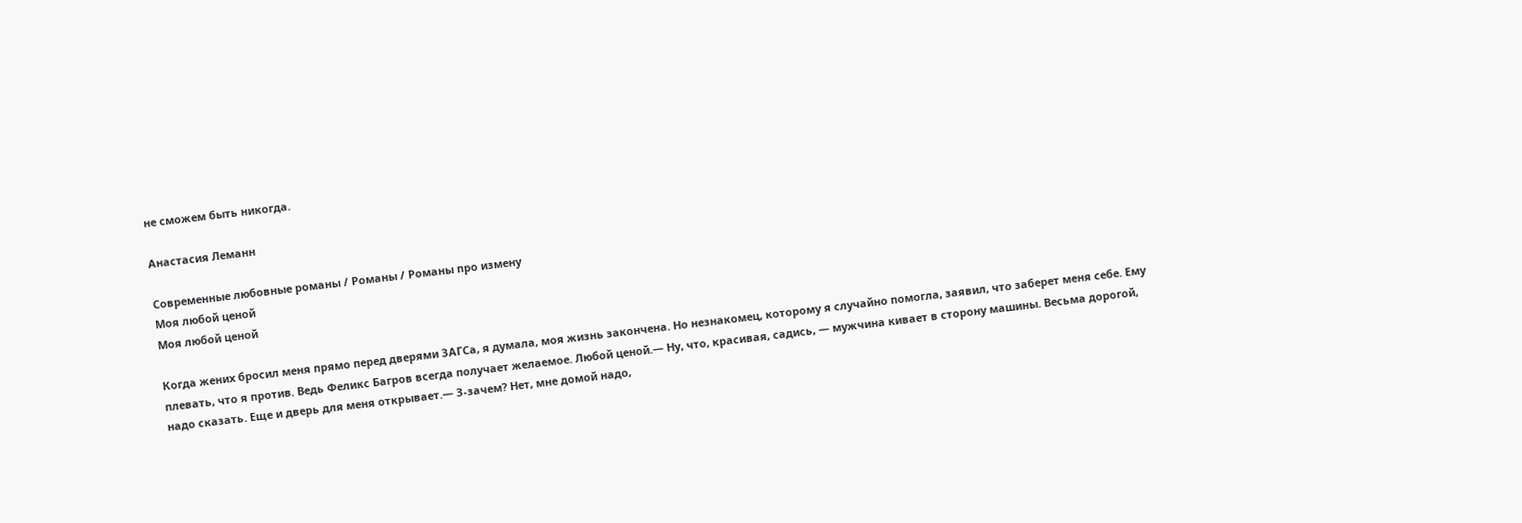не сможем быть никогда.

Анастасия Леманн

Современные любовные романы / Романы / Романы про измену
Моя любой ценой
Моя любой ценой

Когда жених бросил меня прямо перед дверями ЗАГСа, я думала, моя жизнь закончена. Но незнакомец, которому я случайно помогла, заявил, что заберет меня себе. Ему плевать, что я против. Ведь Феликс Багров всегда получает желаемое. Любой ценой.— Ну, что, красивая, садись, — мужчина кивает в сторону машины. Весьма дорогой, надо сказать. Еще и дверь для меня открывает.— З-зачем? Нет, мне домой надо,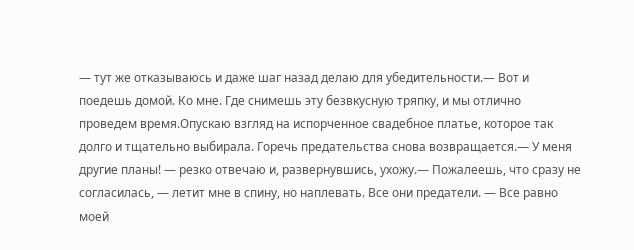— тут же отказываюсь и даже шаг назад делаю для убедительности.— Вот и поедешь домой. Ко мне. Где снимешь эту безвкусную тряпку, и мы отлично проведем время.Опускаю взгляд на испорченное свадебное платье, которое так долго и тщательно выбирала. Горечь предательства снова возвращается.— У меня другие планы! — резко отвечаю и, развернувшись, ухожу.— Пожалеешь, что сразу не согласилась, — летит мне в спину, но наплевать. Все они предатели. — Все равно моей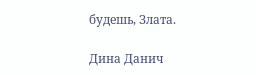будешь, Злата.

Дина Данич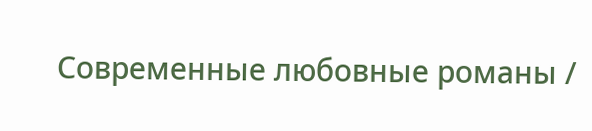Современные любовные романы /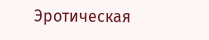Эротическая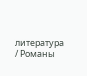литература / Романы